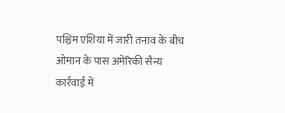पश्चिम एशिया में जारी तनाव के बीच ओमान के पास अमेरिकी सैन्य कार्रवाई में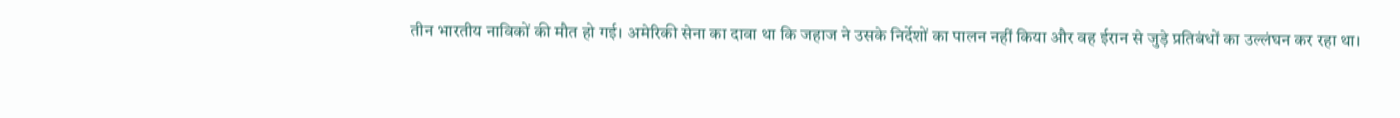तीन भारतीय नाविकों की मौत हो गई। अमेरिकी सेना का दावा था कि जहाज ने उसके निर्देशों का पालन नहीं किया और वह ईरान से जुड़े प्रतिबंधों का उल्लंघन कर रहा था।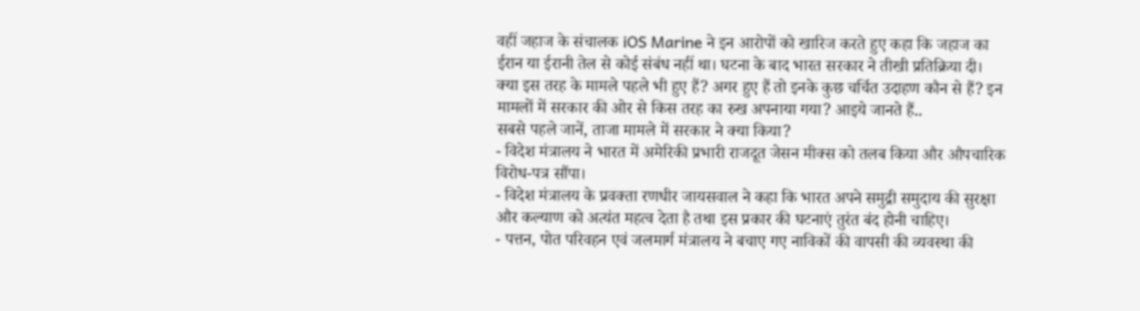वहीं जहाज के संचालक iOS Marine ने इन आरोपों को खारिज करते हुए कहा कि जहाज का ईरान या ईरानी तेल से कोई संबंध नहीं था। घटना के बाद भारत सरकार ने तीखी प्रतिक्रिया दी।
क्या इस तरह के मामले पहले भी हुए हैं? अगर हुए हैं तो इनके कुछ चर्चित उदाहण कौन से हैं? इन मामलों में सरकार की ओर से किस तरह का रुख अपनाया गया? आइये जानते हैं..
सबसे पहले जानें, ताजा मामले में सरकार ने क्या किया?
- विदेश मंत्रालय ने भारत में अमेरिकी प्रभारी राजदूत जेसन मीक्स को तलब किया और औपचारिक विरोध-पत्र सौंपा।
- विदेश मंत्रालय के प्रवक्ता रणधीर जायसवाल ने कहा कि भारत अपने समुद्री समुदाय की सुरक्षा और कल्याण को अत्यंत महत्व देता है तथा इस प्रकार की घटनाएं तुरंत बंद होनी चाहिए।
- पत्तन, पोत परिवहन एवं जलमार्ग मंत्रालय ने बचाए गए नाविकों की वापसी की व्यवस्था की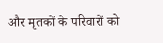और मृतकों के परिवारों को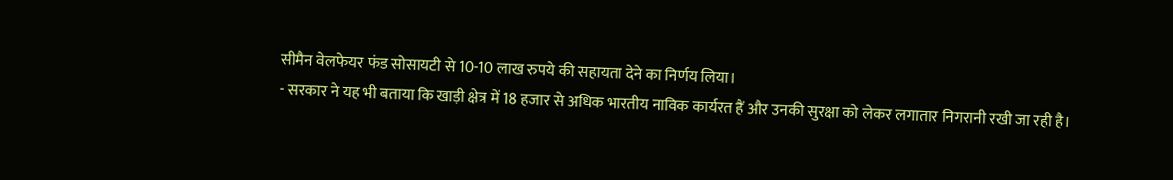सीमैन वेलफेयर फंड सोसायटी से 10-10 लाख रुपये की सहायता देने का निर्णय लिया।
- सरकार ने यह भी बताया कि खाड़ी क्षेत्र में 18 हजार से अधिक भारतीय नाविक कार्यरत हैं और उनकी सुरक्षा को लेकर लगातार निगरानी रखी जा रही है।